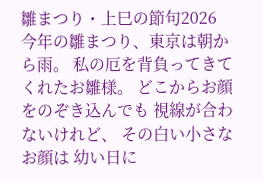雛まつり・上巳の節句2026 今年の雛まつり、東京は朝から雨。 私の厄を背負ってきてくれたお雛様。 どこからお顔をのぞき込んでも 視線が合わないけれど、 その白い小さなお顔は 幼い日に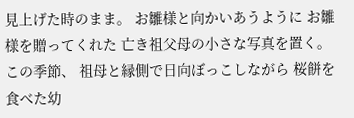見上げた時のまま。 お雛様と向かいあうように お雛様を贈ってくれた 亡き祖父母の小さな写真を置く。 この季節、 祖母と縁側で日向ぼっこしながら 桜餅を食べた幼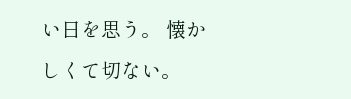い日を思う。 懐かしくて切ない。